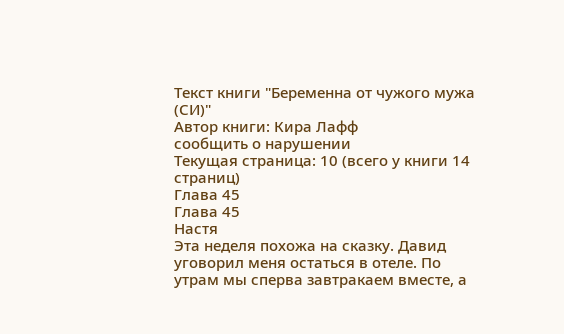Текст книги "Беременна от чужого мужа (СИ)"
Автор книги: Кира Лафф
сообщить о нарушении
Текущая страница: 10 (всего у книги 14 страниц)
Глава 45
Глава 45
Настя
Эта неделя похожа на сказку. Давид уговорил меня остаться в отеле. По утрам мы сперва завтракаем вместе, а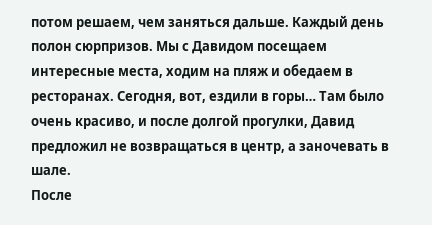потом решаем, чем заняться дальше. Каждый день полон сюрпризов. Мы с Давидом посещаем интересные места, ходим на пляж и обедаем в ресторанах. Сегодня, вот, ездили в горы… Там было очень красиво, и после долгой прогулки, Давид предложил не возвращаться в центр, а заночевать в шале.
После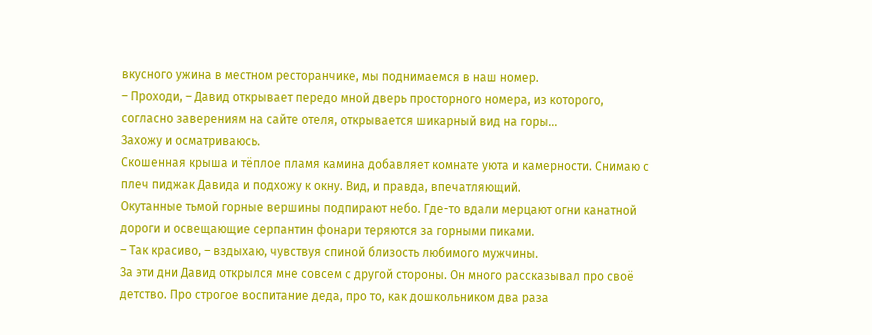вкусного ужина в местном ресторанчике, мы поднимаемся в наш номер.
– Проходи, – Давид открывает передо мной дверь просторного номера, из которого, согласно заверениям на сайте отеля, открывается шикарный вид на горы…
Захожу и осматриваюсь.
Скошенная крыша и тёплое пламя камина добавляет комнате уюта и камерности. Снимаю с плеч пиджак Давида и подхожу к окну. Вид, и правда, впечатляющий.
Окутанные тьмой горные вершины подпирают небо. Где-то вдали мерцают огни канатной дороги и освещающие серпантин фонари теряются за горными пиками.
– Так красиво, – вздыхаю, чувствуя спиной близость любимого мужчины.
За эти дни Давид открылся мне совсем с другой стороны. Он много рассказывал про своё детство. Про строгое воспитание деда, про то, как дошкольником два раза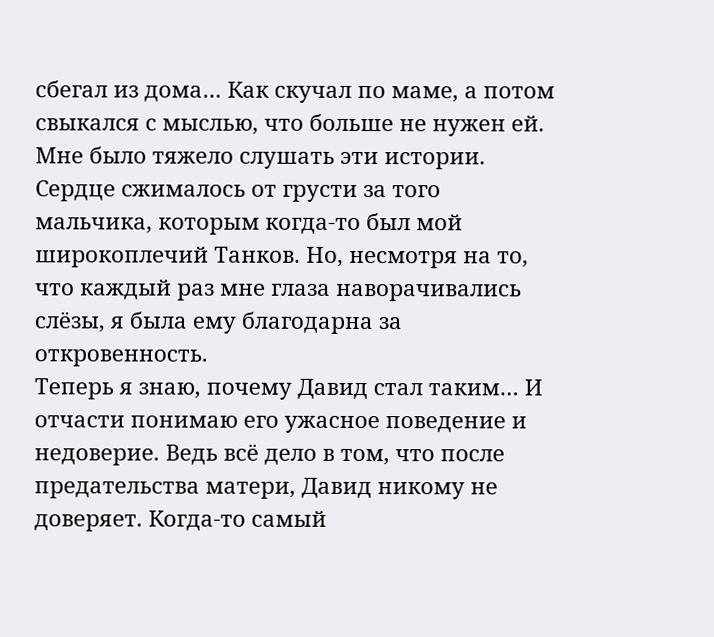сбегал из дома… Как скучал по маме, а потом свыкался с мыслью, что больше не нужен ей. Мне было тяжело слушать эти истории. Сердце сжималось от грусти за того мальчика, которым когда-то был мой широкоплечий Танков. Но, несмотря на то, что каждый раз мне глаза наворачивались слёзы, я была ему благодарна за откровенность.
Теперь я знаю, почему Давид стал таким… И отчасти понимаю его ужасное поведение и недоверие. Ведь всё дело в том, что после предательства матери, Давид никому не доверяет. Когда-то самый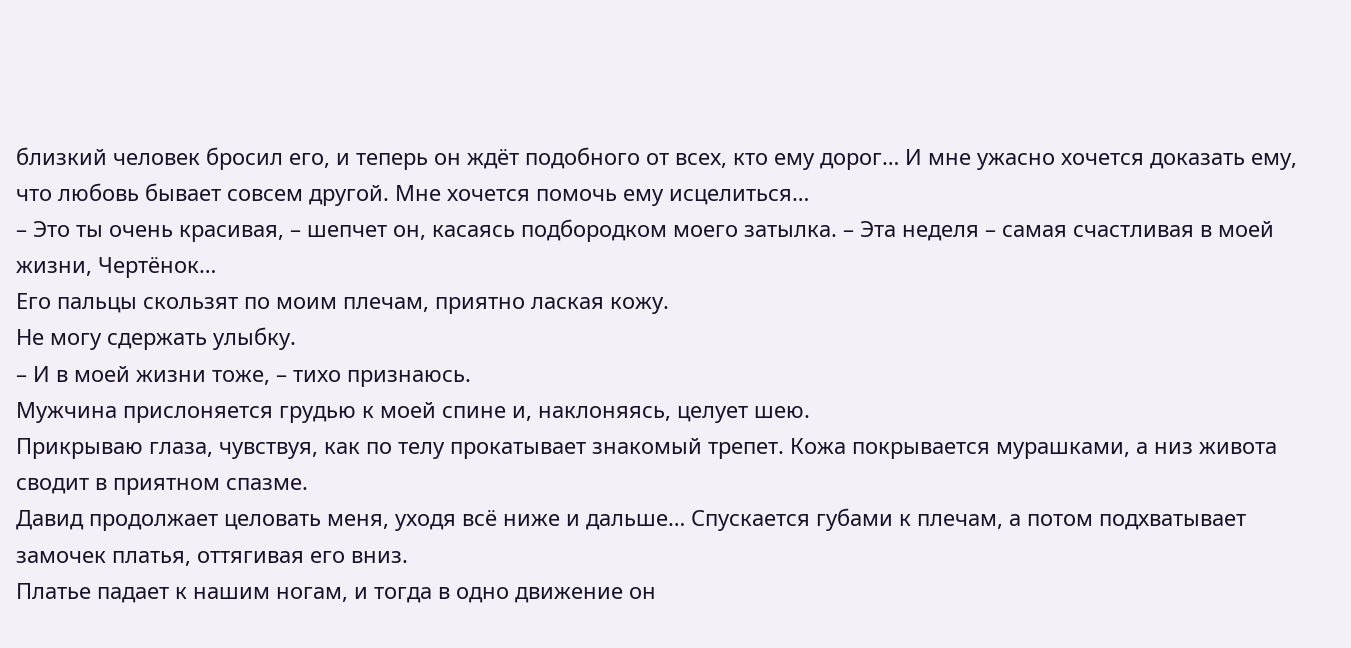близкий человек бросил его, и теперь он ждёт подобного от всех, кто ему дорог… И мне ужасно хочется доказать ему, что любовь бывает совсем другой. Мне хочется помочь ему исцелиться…
– Это ты очень красивая, – шепчет он, касаясь подбородком моего затылка. – Эта неделя – самая счастливая в моей жизни, Чертёнок…
Его пальцы скользят по моим плечам, приятно лаская кожу.
Не могу сдержать улыбку.
– И в моей жизни тоже, – тихо признаюсь.
Мужчина прислоняется грудью к моей спине и, наклоняясь, целует шею.
Прикрываю глаза, чувствуя, как по телу прокатывает знакомый трепет. Кожа покрывается мурашками, а низ живота сводит в приятном спазме.
Давид продолжает целовать меня, уходя всё ниже и дальше… Спускается губами к плечам, а потом подхватывает замочек платья, оттягивая его вниз.
Платье падает к нашим ногам, и тогда в одно движение он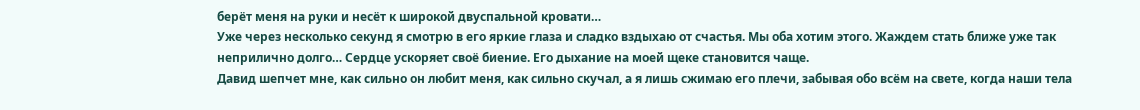берёт меня на руки и несёт к широкой двуспальной кровати…
Уже через несколько секунд я смотрю в его яркие глаза и сладко вздыхаю от счастья. Мы оба хотим этого. Жаждем стать ближе уже так неприлично долго… Сердце ускоряет своё биение. Его дыхание на моей щеке становится чаще.
Давид шепчет мне, как сильно он любит меня, как сильно скучал, а я лишь сжимаю его плечи, забывая обо всём на свете, когда наши тела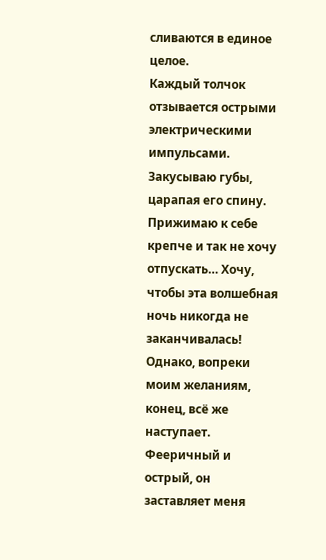сливаются в единое целое.
Каждый толчок отзывается острыми электрическими импульсами. Закусываю губы, царапая его спину. Прижимаю к себе крепче и так не хочу отпускать… Хочу, чтобы эта волшебная ночь никогда не заканчивалась!
Однако, вопреки моим желаниям, конец, всё же наступает. Фееричный и острый, он заставляет меня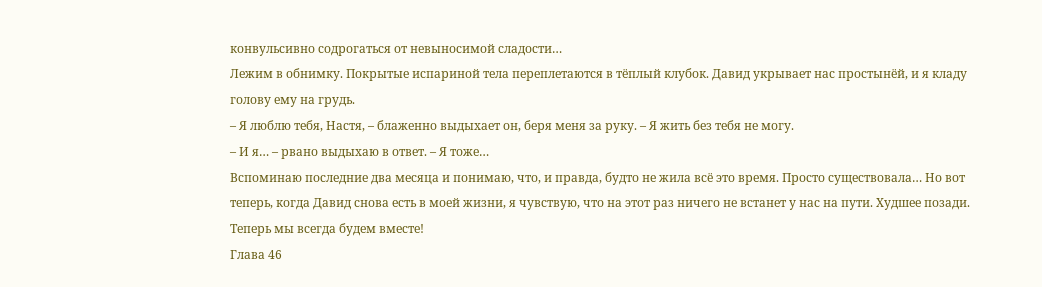конвульсивно содрогаться от невыносимой сладости…
Лежим в обнимку. Покрытые испариной тела переплетаются в тёплый клубок. Давид укрывает нас простынёй, и я кладу голову ему на грудь.
– Я люблю тебя, Настя, – блаженно выдыхает он, беря меня за руку. – Я жить без тебя не могу.
– И я… – рвано выдыхаю в ответ. – Я тоже…
Вспоминаю последние два месяца и понимаю, что, и правда, будто не жила всё это время. Просто существовала… Но вот теперь, когда Давид снова есть в моей жизни, я чувствую, что на этот раз ничего не встанет у нас на пути. Худшее позади. Теперь мы всегда будем вместе!
Глава 46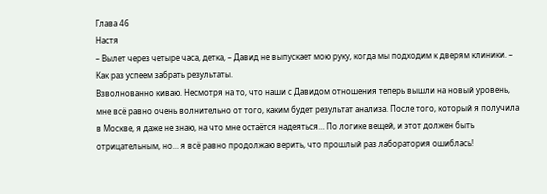Глава 46
Настя
– Вылет через четыре часа, детка, – Давид не выпускает мою руку, когда мы подходим к дверям клиники. – Как раз успеем забрать результаты.
Взволнованно киваю. Несмотря на то, что наши с Давидом отношения теперь вышли на новый уровень, мне всё равно очень волнительно от того, каким будет результат анализа. После того, который я получила в Москве, я даже не знаю, на что мне остаётся надеяться… По логике вещей, и этот должен быть отрицательным, но… я всё равно продолжаю верить, что прошлый раз лаборатория ошиблась!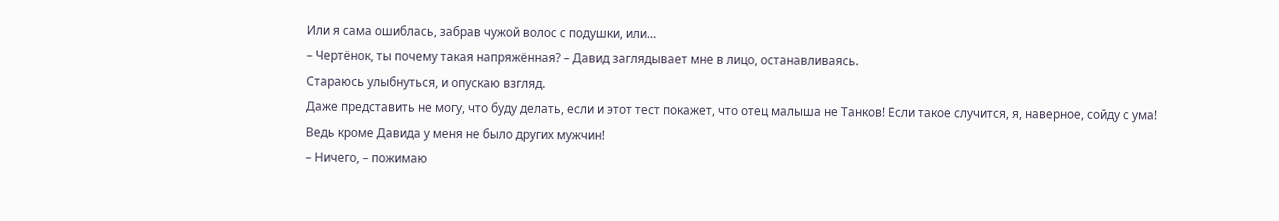Или я сама ошиблась, забрав чужой волос с подушки, или…
– Чертёнок, ты почему такая напряжённая? – Давид заглядывает мне в лицо, останавливаясь.
Стараюсь улыбнуться, и опускаю взгляд.
Даже представить не могу, что буду делать, если и этот тест покажет, что отец малыша не Танков! Если такое случится, я, наверное, сойду с ума! Ведь кроме Давида у меня не было других мужчин!
– Ничего, – пожимаю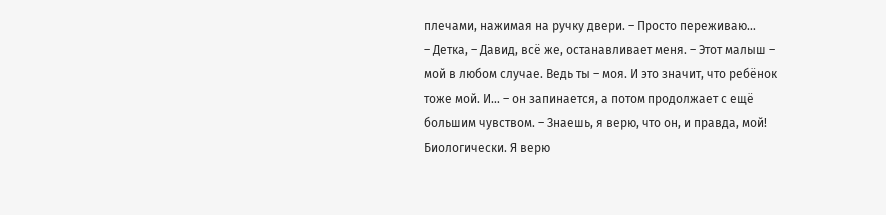плечами, нажимая на ручку двери. – Просто переживаю…
– Детка, – Давид, всё же, останавливает меня. – Этот малыш – мой в любом случае. Ведь ты – моя. И это значит, что ребёнок тоже мой. И… – он запинается, а потом продолжает с ещё большим чувством. – Знаешь, я верю, что он, и правда, мой! Биологически. Я верю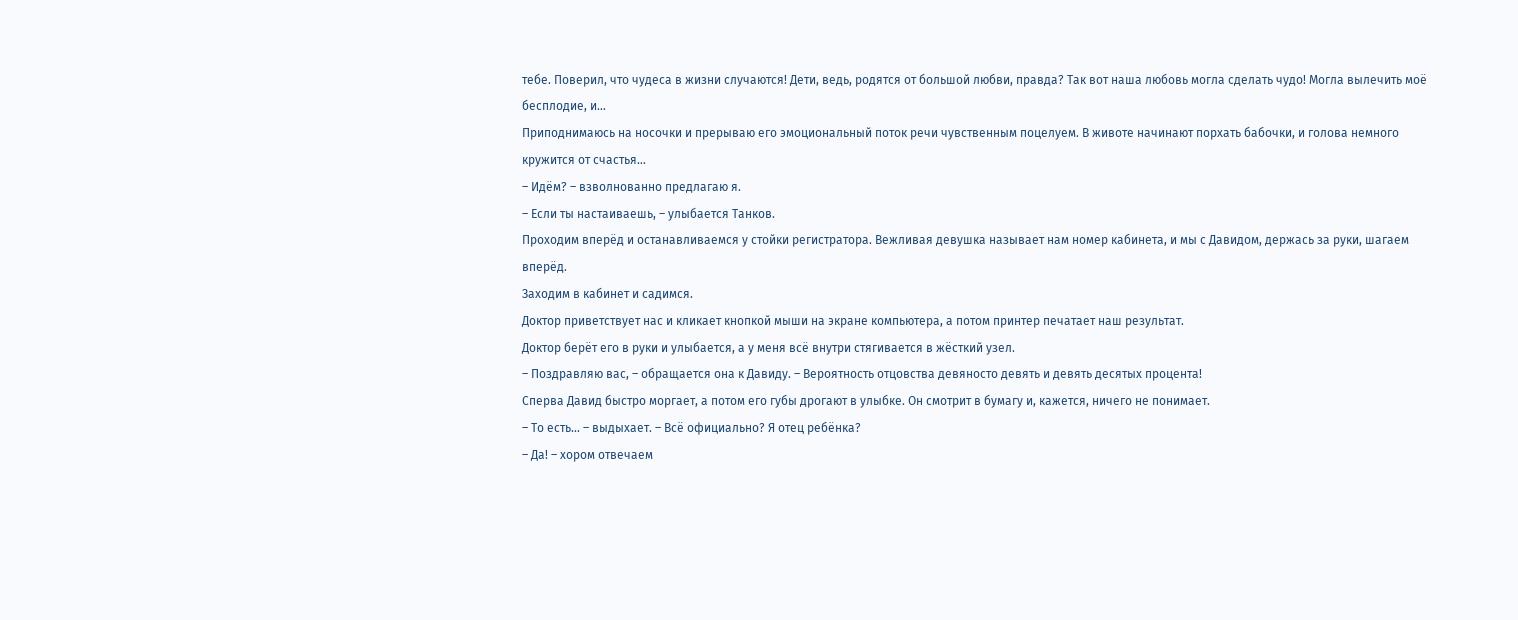тебе. Поверил, что чудеса в жизни случаются! Дети, ведь, родятся от большой любви, правда? Так вот наша любовь могла сделать чудо! Могла вылечить моё бесплодие, и…
Приподнимаюсь на носочки и прерываю его эмоциональный поток речи чувственным поцелуем. В животе начинают порхать бабочки, и голова немного кружится от счастья…
– Идём? – взволнованно предлагаю я.
– Если ты настаиваешь, – улыбается Танков.
Проходим вперёд и останавливаемся у стойки регистратора. Вежливая девушка называет нам номер кабинета, и мы с Давидом, держась за руки, шагаем вперёд.
Заходим в кабинет и садимся.
Доктор приветствует нас и кликает кнопкой мыши на экране компьютера, а потом принтер печатает наш результат.
Доктор берёт его в руки и улыбается, а у меня всё внутри стягивается в жёсткий узел.
– Поздравляю вас, – обращается она к Давиду. – Вероятность отцовства девяносто девять и девять десятых процента!
Сперва Давид быстро моргает, а потом его губы дрогают в улыбке. Он смотрит в бумагу и, кажется, ничего не понимает.
– То есть… – выдыхает. – Всё официально? Я отец ребёнка?
– Да! – хором отвечаем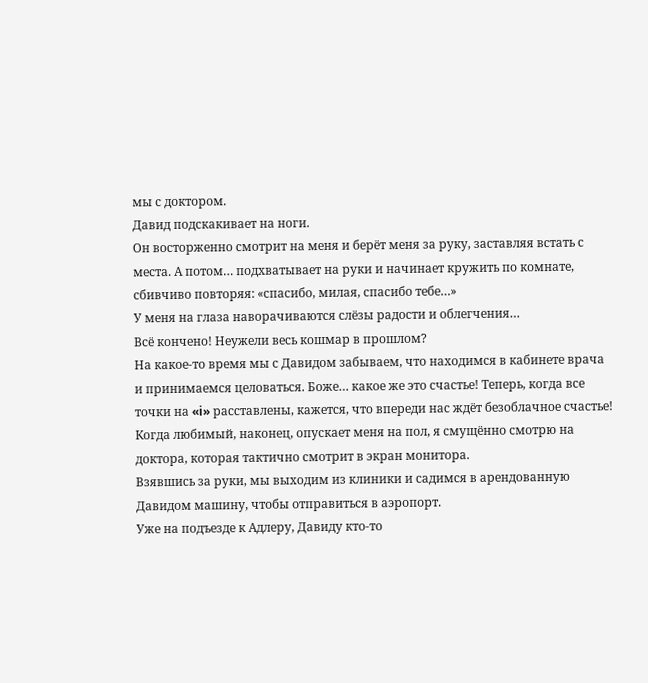мы с доктором.
Давид подскакивает на ноги.
Он восторженно смотрит на меня и берёт меня за руку, заставляя встать с места. А потом… подхватывает на руки и начинает кружить по комнате, сбивчиво повторяя: «спасибо, милая, спасибо тебе…»
У меня на глаза наворачиваются слёзы радости и облегчения…
Всё кончено! Неужели весь кошмар в прошлом?
На какое-то время мы с Давидом забываем, что находимся в кабинете врача и принимаемся целоваться. Боже… какое же это счастье! Теперь, когда все точки на «i» расставлены, кажется, что впереди нас ждёт безоблачное счастье!
Когда любимый, наконец, опускает меня на пол, я смущённо смотрю на доктора, которая тактично смотрит в экран монитора.
Взявшись за руки, мы выходим из клиники и садимся в арендованную Давидом машину, чтобы отправиться в аэропорт.
Уже на подъезде к Адлеру, Давиду кто-то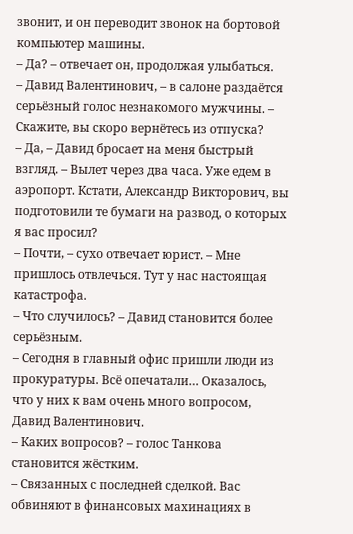звонит, и он переводит звонок на бортовой компьютер машины.
– Да? – отвечает он, продолжая улыбаться.
– Давид Валентинович, – в салоне раздаётся серьёзный голос незнакомого мужчины. – Скажите, вы скоро вернётесь из отпуска?
– Да, – Давид бросает на меня быстрый взгляд. – Вылет через два часа. Уже едем в аэропорт. Кстати, Александр Викторович, вы подготовили те бумаги на развод, о которых я вас просил?
– Почти, – сухо отвечает юрист. – Мне пришлось отвлечься. Тут у нас настоящая катастрофа.
– Что случилось? – Давид становится более серьёзным.
– Сегодня в главный офис пришли люди из прокуратуры. Всё опечатали… Оказалось, что у них к вам очень много вопросом, Давид Валентинович.
– Каких вопросов? – голос Танкова становится жёстким.
– Связанных с последней сделкой. Вас обвиняют в финансовых махинациях в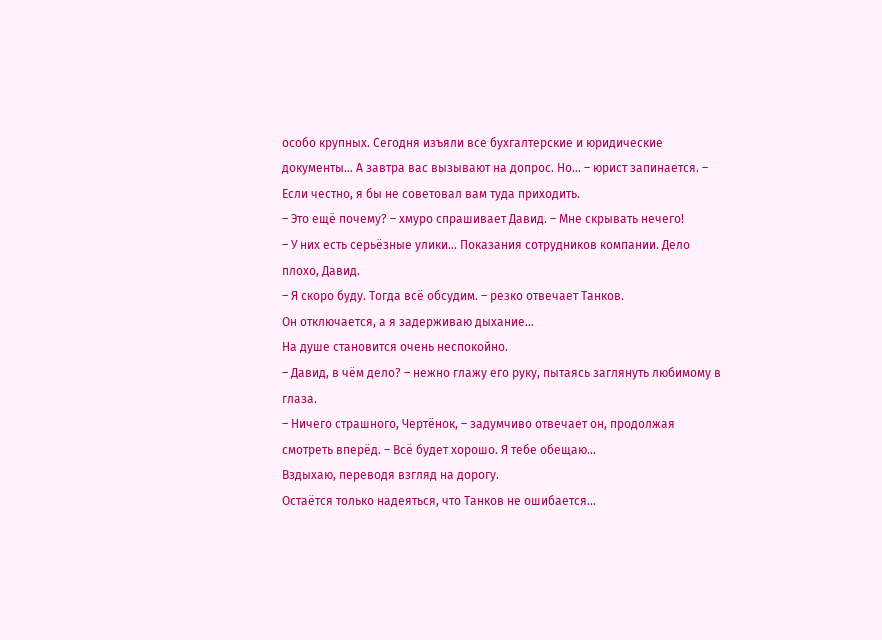особо крупных. Сегодня изъяли все бухгалтерские и юридические документы… А завтра вас вызывают на допрос. Но… – юрист запинается. – Если честно, я бы не советовал вам туда приходить.
– Это ещё почему? – хмуро спрашивает Давид. – Мне скрывать нечего!
– У них есть серьёзные улики… Показания сотрудников компании. Дело плохо, Давид.
– Я скоро буду. Тогда всё обсудим. – резко отвечает Танков.
Он отключается, а я задерживаю дыхание…
На душе становится очень неспокойно.
– Давид, в чём дело? – нежно глажу его руку, пытаясь заглянуть любимому в глаза.
– Ничего страшного, Чертёнок, – задумчиво отвечает он, продолжая смотреть вперёд. – Всё будет хорошо. Я тебе обещаю…
Вздыхаю, переводя взгляд на дорогу.
Остаётся только надеяться, что Танков не ошибается…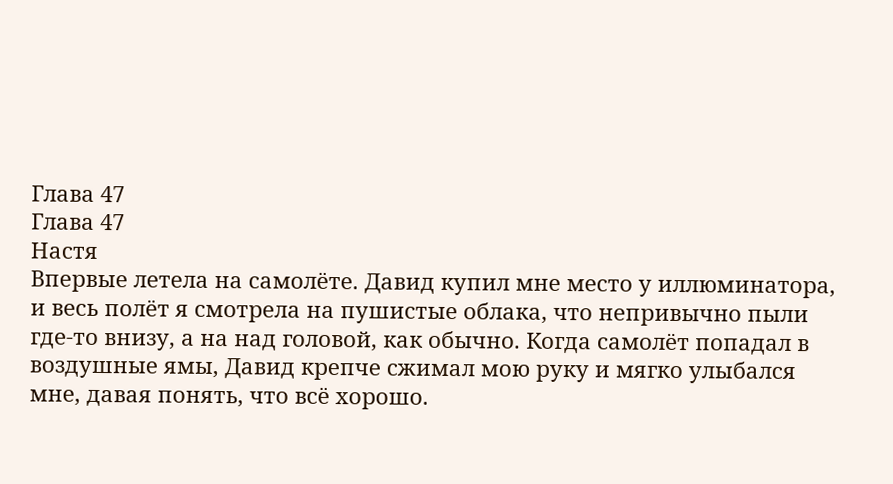Глава 47
Глава 47
Настя
Впервые летела на самолёте. Давид купил мне место у иллюминатора, и весь полёт я смотрела на пушистые облака, что непривычно пыли где-то внизу, а на над головой, как обычно. Когда самолёт попадал в воздушные ямы, Давид крепче сжимал мою руку и мягко улыбался мне, давая понять, что всё хорошо.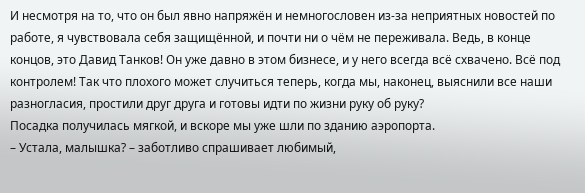И несмотря на то, что он был явно напряжён и немногословен из-за неприятных новостей по работе, я чувствовала себя защищённой, и почти ни о чём не переживала. Ведь, в конце концов, это Давид Танков! Он уже давно в этом бизнесе, и у него всегда всё схвачено. Всё под контролем! Так что плохого может случиться теперь, когда мы, наконец, выяснили все наши разногласия, простили друг друга и готовы идти по жизни руку об руку?
Посадка получилась мягкой, и вскоре мы уже шли по зданию аэропорта.
– Устала, малышка? – заботливо спрашивает любимый,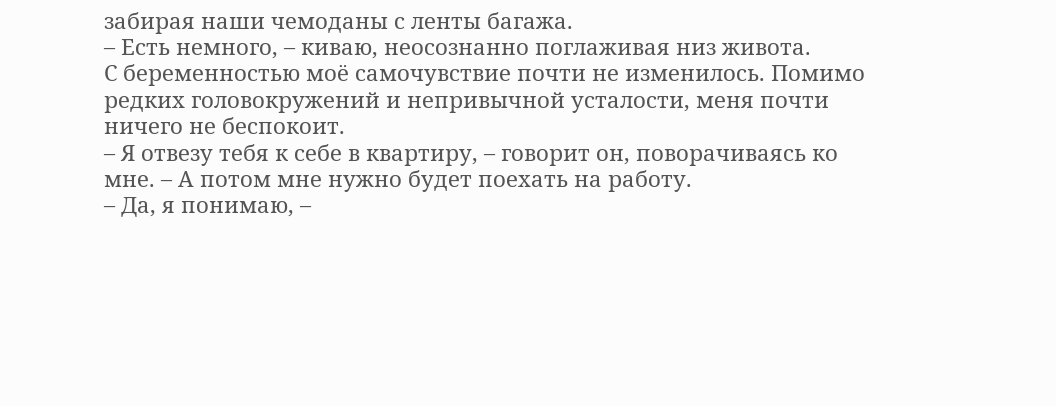забирая наши чемоданы с ленты багажа.
– Есть немного, – киваю, неосознанно поглаживая низ живота.
С беременностью моё самочувствие почти не изменилось. Помимо редких головокружений и непривычной усталости, меня почти ничего не беспокоит.
– Я отвезу тебя к себе в квартиру, – говорит он, поворачиваясь ко мне. – А потом мне нужно будет поехать на работу.
– Да, я понимаю, –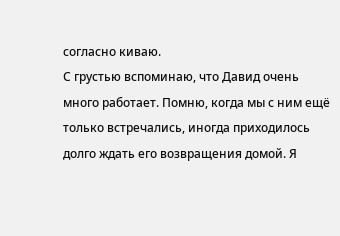согласно киваю.
С грустью вспоминаю, что Давид очень много работает. Помню, когда мы с ним ещё только встречались, иногда приходилось долго ждать его возвращения домой. Я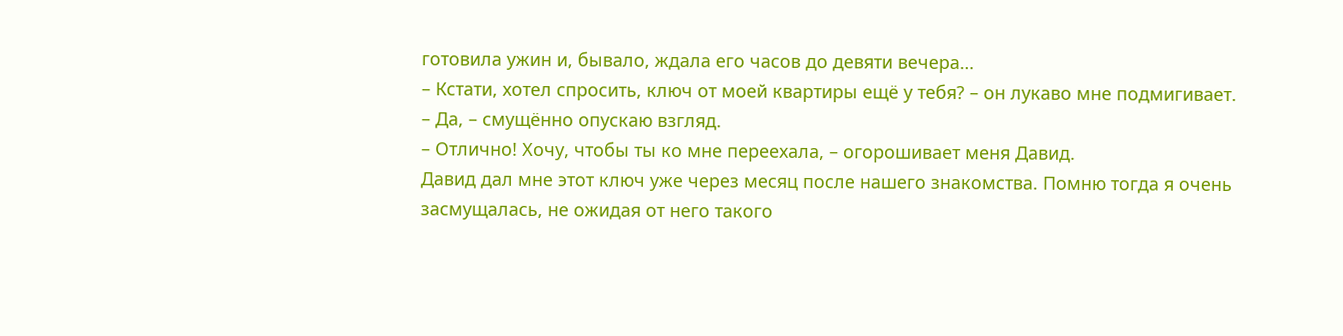готовила ужин и, бывало, ждала его часов до девяти вечера…
– Кстати, хотел спросить, ключ от моей квартиры ещё у тебя? – он лукаво мне подмигивает.
– Да, – смущённо опускаю взгляд.
– Отлично! Хочу, чтобы ты ко мне переехала, – огорошивает меня Давид.
Давид дал мне этот ключ уже через месяц после нашего знакомства. Помню тогда я очень засмущалась, не ожидая от него такого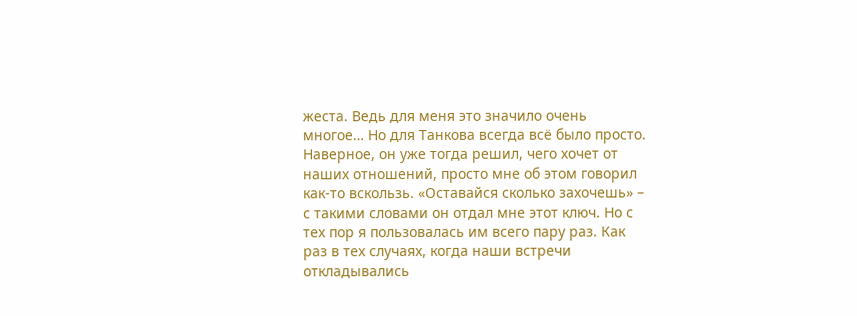жеста. Ведь для меня это значило очень многое… Но для Танкова всегда всё было просто. Наверное, он уже тогда решил, чего хочет от наших отношений, просто мне об этом говорил как-то вскользь. «Оставайся сколько захочешь» – с такими словами он отдал мне этот ключ. Но с тех пор я пользовалась им всего пару раз. Как раз в тех случаях, когда наши встречи откладывались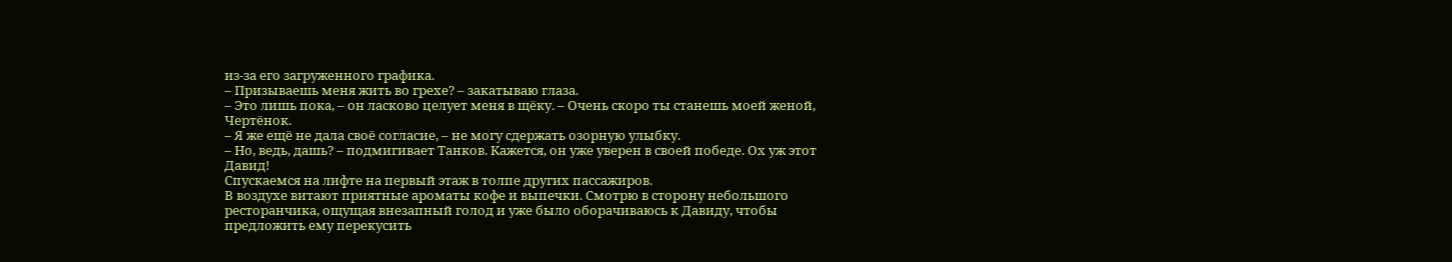из-за его загруженного графика.
– Призываешь меня жить во грехе? – закатываю глаза.
– Это лишь пока, – он ласково целует меня в щёку. – Очень скоро ты станешь моей женой, Чертёнок.
– Я же ещё не дала своё согласие, – не могу сдержать озорную улыбку.
– Но, ведь, дашь? – подмигивает Танков. Кажется, он уже уверен в своей победе. Ох уж этот Давид!
Спускаемся на лифте на первый этаж в толпе других пассажиров.
В воздухе витают приятные ароматы кофе и выпечки. Смотрю в сторону небольшого ресторанчика, ощущая внезапный голод и уже было оборачиваюсь к Давиду, чтобы предложить ему перекусить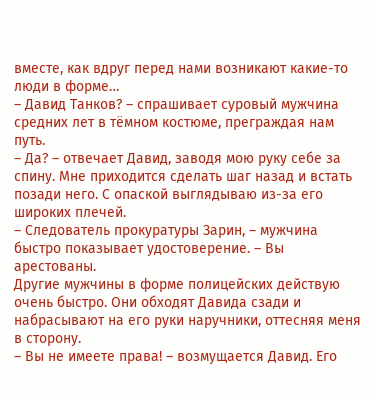вместе, как вдруг перед нами возникают какие-то люди в форме…
– Давид Танков? – спрашивает суровый мужчина средних лет в тёмном костюме, преграждая нам путь.
– Да? – отвечает Давид, заводя мою руку себе за спину. Мне приходится сделать шаг назад и встать позади него. С опаской выглядываю из-за его широких плечей.
– Следователь прокуратуры Зарин, – мужчина быстро показывает удостоверение. – Вы арестованы.
Другие мужчины в форме полицейских действую очень быстро. Они обходят Давида сзади и набрасывают на его руки наручники, оттесняя меня в сторону.
– Вы не имеете права! – возмущается Давид. Его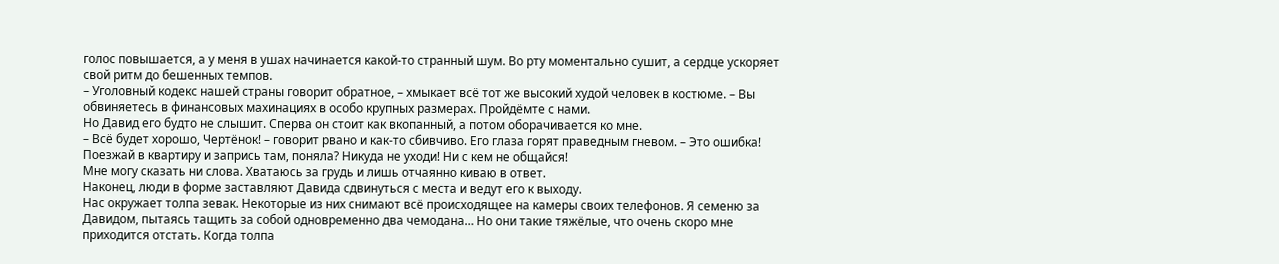голос повышается, а у меня в ушах начинается какой-то странный шум. Во рту моментально сушит, а сердце ускоряет свой ритм до бешенных темпов.
– Уголовный кодекс нашей страны говорит обратное, – хмыкает всё тот же высокий худой человек в костюме. – Вы обвиняетесь в финансовых махинациях в особо крупных размерах. Пройдёмте с нами.
Но Давид его будто не слышит. Сперва он стоит как вкопанный, а потом оборачивается ко мне.
– Всё будет хорошо, Чертёнок! – говорит рвано и как-то сбивчиво. Его глаза горят праведным гневом. – Это ошибка! Поезжай в квартиру и запрись там, поняла? Никуда не уходи! Ни с кем не общайся!
Мне могу сказать ни слова. Хватаюсь за грудь и лишь отчаянно киваю в ответ.
Наконец, люди в форме заставляют Давида сдвинуться с места и ведут его к выходу.
Нас окружает толпа зевак. Некоторые из них снимают всё происходящее на камеры своих телефонов. Я семеню за Давидом, пытаясь тащить за собой одновременно два чемодана… Но они такие тяжёлые, что очень скоро мне приходится отстать. Когда толпа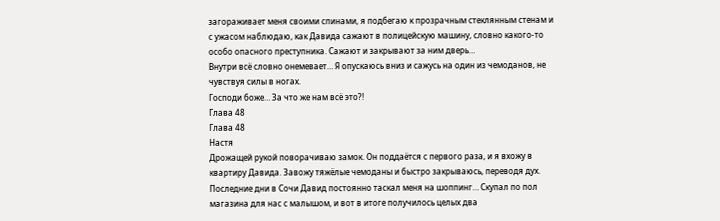загораживает меня своими спинами, я подбегаю к прозрачным стеклянным стенам и с ужасом наблюдаю, как Давида сажают в полицейскую машину, словно какого-то особо опасного преступника. Сажают и закрывают за ним дверь…
Внутри всё словно онемевает… Я опускаюсь вниз и сажусь на один из чемоданов, не чувствуя силы в ногах.
Господи боже… За что же нам всё это?!
Глава 48
Глава 48
Настя
Дрожащей рукой поворачиваю замок. Он поддаётся с первого раза, и я вхожу в квартиру Давида. Завожу тяжёлые чемоданы и быстро закрываюсь, переводя дух.
Последние дни в Сочи Давид постоянно таскал меня на шоппинг… Скупал по пол магазина для нас с малышом, и вот в итоге получилось целых два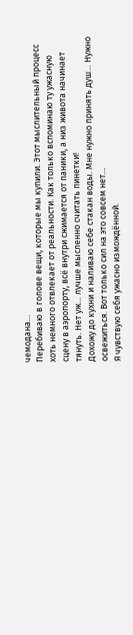чемодана…
Перебиваю в голове вещи, которые мы купили. Этот мыслительный процесс хоть немного отвлекает от реальности. Как только вспоминаю ту ужасную сцену в аэропорту, всё внутри сжимается от паники, а низ живота начинает тянуть. Нет уж… лучше мысленно считать пинетки!
Дохожу до кухни и наливаю себе стакан воды. Мне нужно принять душ… Нужно освежиться. Вот только сил на это совсем нет…
Я чувствую себя ужасно измождённой.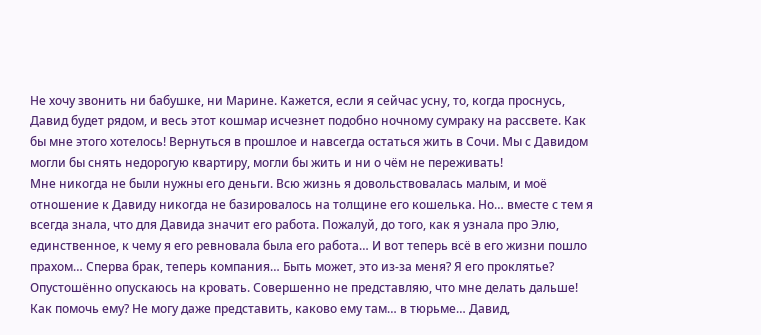Не хочу звонить ни бабушке, ни Марине. Кажется, если я сейчас усну, то, когда проснусь, Давид будет рядом, и весь этот кошмар исчезнет подобно ночному сумраку на рассвете. Как бы мне этого хотелось! Вернуться в прошлое и навсегда остаться жить в Сочи. Мы с Давидом могли бы снять недорогую квартиру, могли бы жить и ни о чём не переживать!
Мне никогда не были нужны его деньги. Всю жизнь я довольствовалась малым, и моё отношение к Давиду никогда не базировалось на толщине его кошелька. Но… вместе с тем я всегда знала, что для Давида значит его работа. Пожалуй, до того, как я узнала про Элю, единственное, к чему я его ревновала была его работа… И вот теперь всё в его жизни пошло прахом… Сперва брак, теперь компания… Быть может, это из-за меня? Я его проклятье?
Опустошённо опускаюсь на кровать. Совершенно не представляю, что мне делать дальше! Как помочь ему? Не могу даже представить, каково ему там… в тюрьме… Давид,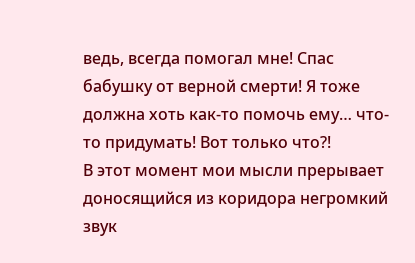ведь, всегда помогал мне! Спас бабушку от верной смерти! Я тоже должна хоть как-то помочь ему… что-то придумать! Вот только что?!
В этот момент мои мысли прерывает доносящийся из коридора негромкий звук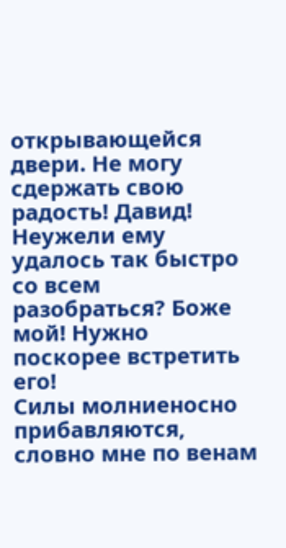открывающейся двери. Не могу сдержать свою радость! Давид! Неужели ему удалось так быстро со всем разобраться? Боже мой! Нужно поскорее встретить его!
Силы молниеносно прибавляются, словно мне по венам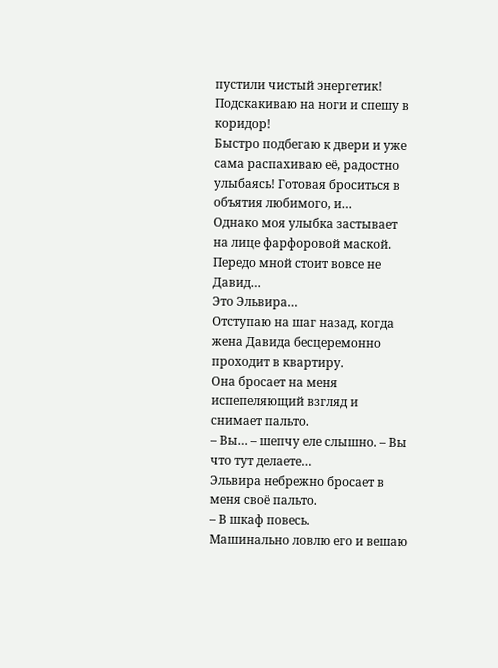пустили чистый энергетик! Подскакиваю на ноги и спешу в коридор!
Быстро подбегаю к двери и уже сама распахиваю её, радостно улыбаясь! Готовая броситься в объятия любимого, и…
Однако моя улыбка застывает на лице фарфоровой маской.
Передо мной стоит вовсе не Давид…
Это Эльвира…
Отступаю на шаг назад, когда жена Давида бесцеремонно проходит в квартиру.
Она бросает на меня испепеляющий взгляд и снимает пальто.
– Вы… – шепчу еле слышно. – Вы что тут делаете…
Эльвира небрежно бросает в меня своё пальто.
– В шкаф повесь.
Машинально ловлю его и вешаю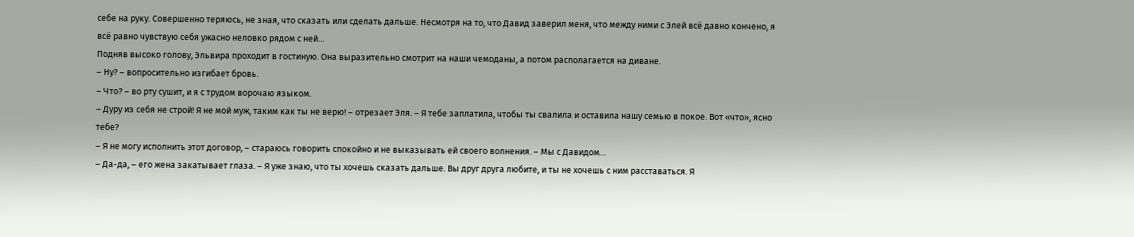себе на руку. Совершенно теряюсь, не зная, что сказать или сделать дальше. Несмотря на то, что Давид заверил меня, что между ними с Элей всё давно кончено, я всё равно чувствую себя ужасно неловко рядом с ней…
Подняв высоко голову, Эльвира проходит в гостиную. Она выразительно смотрит на наши чемоданы, а потом располагается на диване.
– Ну? – вопросительно изгибает бровь.
– Что? – во рту сушит, и я с трудом ворочаю языком.
– Дуру из себя не строй! Я не мой муж, таким как ты не верю! – отрезает Эля. – Я тебе заплатила, чтобы ты свалила и оставила нашу семью в покое. Вот «что», ясно тебе?
– Я не могу исполнить этот договор, – стараюсь говорить спокойно и не выказывать ей своего волнения. – Мы с Давидом…
– Да-да, – его жена закатывает глаза. – Я уже знаю, что ты хочешь сказать дальше. Вы друг друга любите, и ты не хочешь с ним расставаться. Я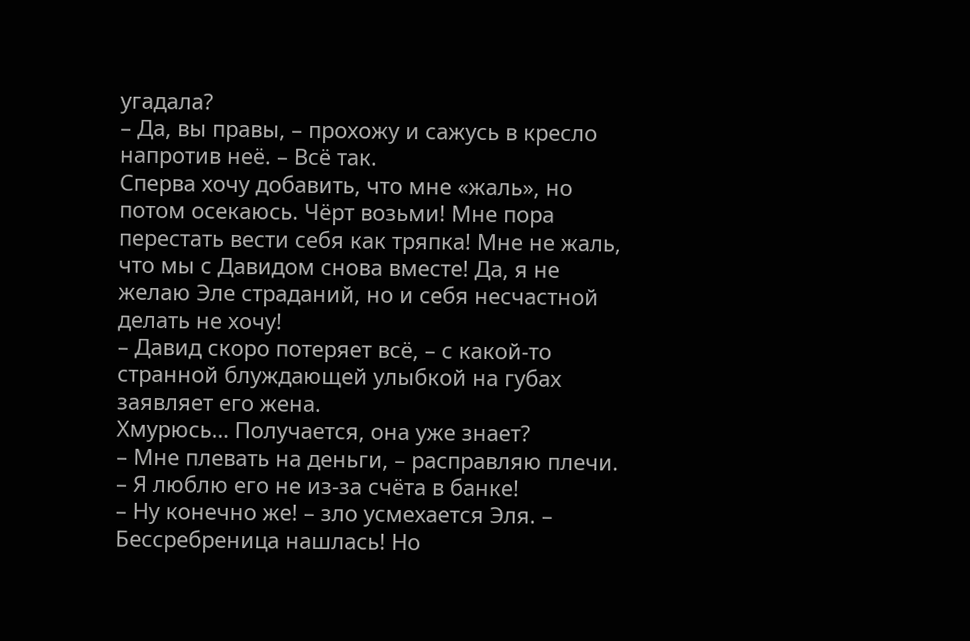угадала?
– Да, вы правы, – прохожу и сажусь в кресло напротив неё. – Всё так.
Сперва хочу добавить, что мне «жаль», но потом осекаюсь. Чёрт возьми! Мне пора перестать вести себя как тряпка! Мне не жаль, что мы с Давидом снова вместе! Да, я не желаю Эле страданий, но и себя несчастной делать не хочу!
– Давид скоро потеряет всё, – с какой-то странной блуждающей улыбкой на губах заявляет его жена.
Хмурюсь… Получается, она уже знает?
– Мне плевать на деньги, – расправляю плечи. – Я люблю его не из-за счёта в банке!
– Ну конечно же! – зло усмехается Эля. – Бессребреница нашлась! Но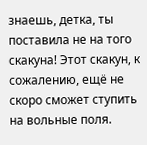знаешь, детка, ты поставила не на того скакуна! Этот скакун, к сожалению, ещё не скоро сможет ступить на вольные поля.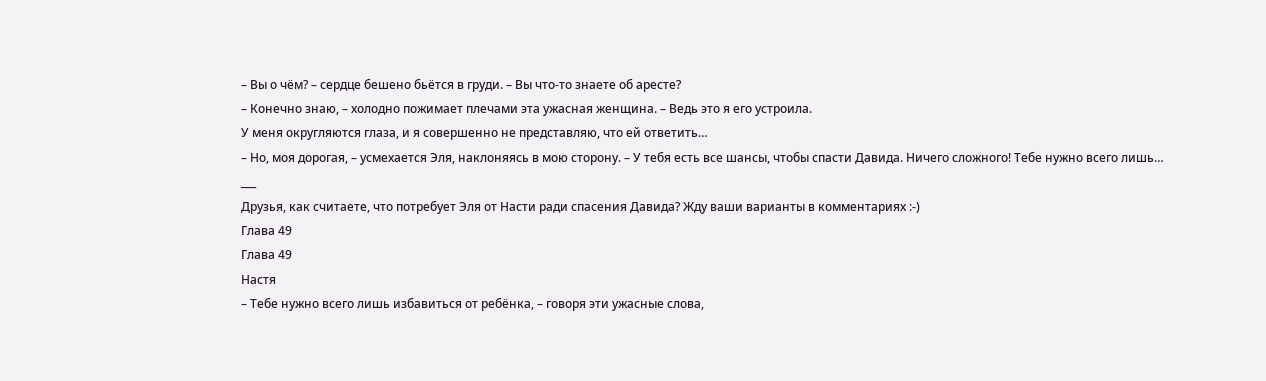– Вы о чём? – сердце бешено бьётся в груди. – Вы что-то знаете об аресте?
– Конечно знаю, – холодно пожимает плечами эта ужасная женщина. – Ведь это я его устроила.
У меня округляются глаза, и я совершенно не представляю, что ей ответить…
– Но, моя дорогая, – усмехается Эля, наклоняясь в мою сторону. – У тебя есть все шансы, чтобы спасти Давида. Ничего сложного! Тебе нужно всего лишь…
___
Друзья, как считаете, что потребует Эля от Насти ради спасения Давида? Жду ваши варианты в комментариях :-)
Глава 49
Глава 49
Настя
– Тебе нужно всего лишь избавиться от ребёнка, – говоря эти ужасные слова,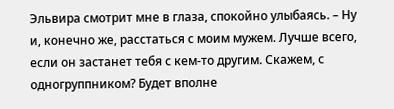Эльвира смотрит мне в глаза, спокойно улыбаясь. – Ну и, конечно же, расстаться с моим мужем. Лучше всего, если он застанет тебя с кем-то другим. Скажем, с одногруппником? Будет вполне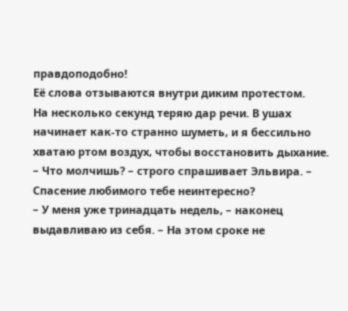правдоподобно!
Её слова отзываются внутри диким протестом.
На несколько секунд теряю дар речи. В ушах начинает как-то странно шуметь, и я бессильно хватаю ртом воздух, чтобы восстановить дыхание.
– Что молчишь? – строго спрашивает Эльвира. – Спасение любимого тебе неинтересно?
– У меня уже тринадцать недель, – наконец выдавливаю из себя. – На этом сроке не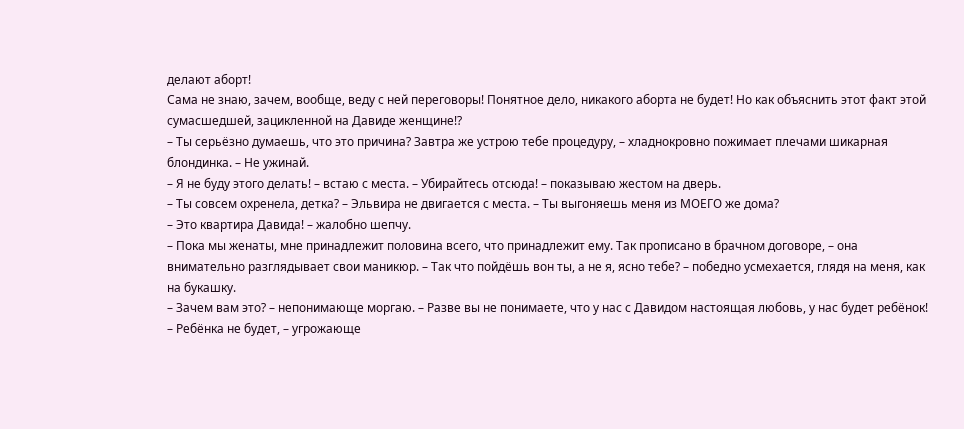делают аборт!
Сама не знаю, зачем, вообще, веду с ней переговоры! Понятное дело, никакого аборта не будет! Но как объяснить этот факт этой сумасшедшей, зацикленной на Давиде женщине!?
– Ты серьёзно думаешь, что это причина? Завтра же устрою тебе процедуру, – хладнокровно пожимает плечами шикарная блондинка. – Не ужинай.
– Я не буду этого делать! – встаю с места. – Убирайтесь отсюда! – показываю жестом на дверь.
– Ты совсем охренела, детка? – Эльвира не двигается с места. – Ты выгоняешь меня из МОЕГО же дома?
– Это квартира Давида! – жалобно шепчу.
– Пока мы женаты, мне принадлежит половина всего, что принадлежит ему. Так прописано в брачном договоре, – она внимательно разглядывает свои маникюр. – Так что пойдёшь вон ты, а не я, ясно тебе? – победно усмехается, глядя на меня, как на букашку.
– Зачем вам это? – непонимающе моргаю. – Разве вы не понимаете, что у нас с Давидом настоящая любовь, у нас будет ребёнок!
– Ребёнка не будет, – угрожающе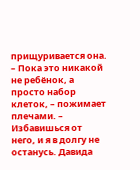прищуривается она. – Пока это никакой не ребёнок, а просто набор клеток, – пожимает плечами. – Избавишься от него, и я в долгу не останусь. Давида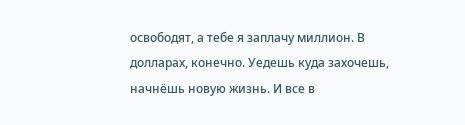освободят, а тебе я заплачу миллион. В долларах, конечно. Уедешь куда захочешь, начнёшь новую жизнь. И все в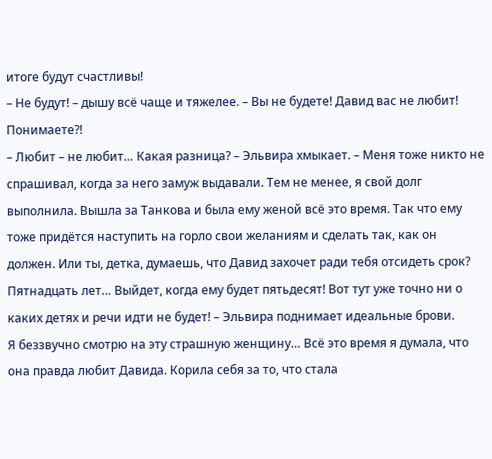итоге будут счастливы!
– Не будут! – дышу всё чаще и тяжелее. – Вы не будете! Давид вас не любит! Понимаете?!
– Любит – не любит… Какая разница? – Эльвира хмыкает. – Меня тоже никто не спрашивал, когда за него замуж выдавали. Тем не менее, я свой долг выполнила. Вышла за Танкова и была ему женой всё это время. Так что ему тоже придётся наступить на горло свои желаниям и сделать так, как он должен. Или ты, детка, думаешь, что Давид захочет ради тебя отсидеть срок? Пятнадцать лет… Выйдет, когда ему будет пятьдесят! Вот тут уже точно ни о каких детях и речи идти не будет! – Эльвира поднимает идеальные брови.
Я беззвучно смотрю на эту страшную женщину… Всё это время я думала, что она правда любит Давида. Корила себя за то, что стала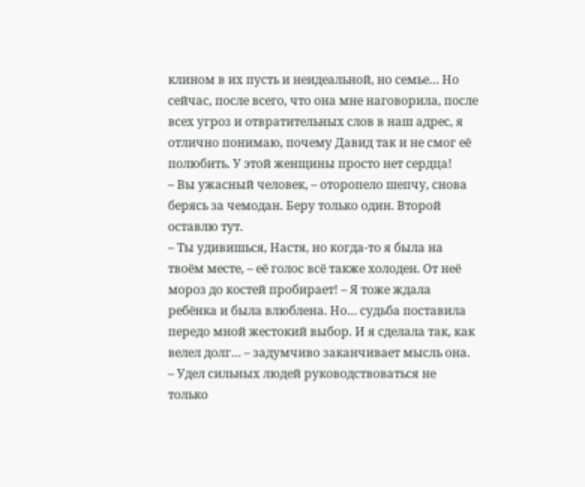клином в их пусть и неидеальной, но семье… Но сейчас, после всего, что она мне наговорила, после всех угроз и отвратительных слов в наш адрес, я отлично понимаю, почему Давид так и не смог её полюбить. У этой женщины просто нет сердца!
– Вы ужасный человек, – оторопело шепчу, снова берясь за чемодан. Беру только один. Второй оставлю тут.
– Ты удивишься, Настя, но когда-то я была на твоём месте, – её голос всё также холоден. От неё мороз до костей пробирает! – Я тоже ждала ребёнка и была влюблена. Но… судьба поставила передо мной жестокий выбор. И я сделала так, как велел долг… – задумчиво заканчивает мысль она. – Удел сильных людей руководствоваться не только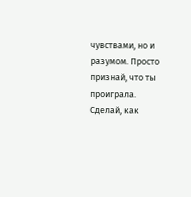чувствами, но и разумом. Просто признай, что ты проиграла. Сделай, как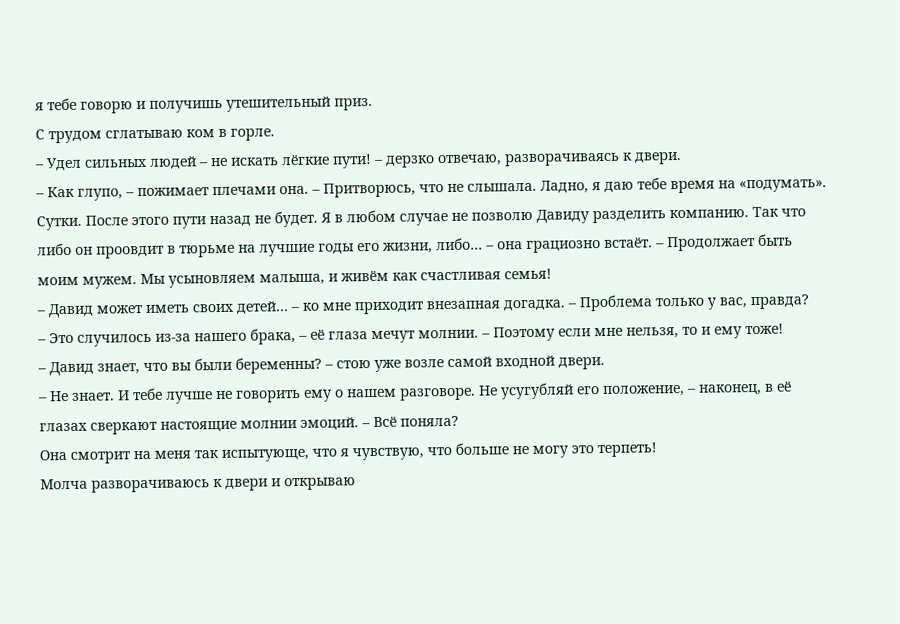я тебе говорю и получишь утешительный приз.
С трудом сглатываю ком в горле.
– Удел сильных людей – не искать лёгкие пути! – дерзко отвечаю, разворачиваясь к двери.
– Как глупо, – пожимает плечами она. – Притворюсь, что не слышала. Ладно, я даю тебе время на «подумать». Сутки. После этого пути назад не будет. Я в любом случае не позволю Давиду разделить компанию. Так что либо он проовдит в тюрьме на лучшие годы его жизни, либо… – она грациозно встаёт. – Продолжает быть моим мужем. Мы усыновляем малыша, и живём как счастливая семья!
– Давид может иметь своих детей… – ко мне приходит внезапная догадка. – Проблема только у вас, правда?
– Это случилось из-за нашего брака, – её глаза мечут молнии. – Поэтому если мне нельзя, то и ему тоже!
– Давид знает, что вы были беременны? – стою уже возле самой входной двери.
– Не знает. И тебе лучше не говорить ему о нашем разговоре. Не усугубляй его положение, – наконец, в её глазах сверкают настоящие молнии эмоций. – Всё поняла?
Она смотрит на меня так испытующе, что я чувствую, что больше не могу это терпеть!
Молча разворачиваюсь к двери и открываю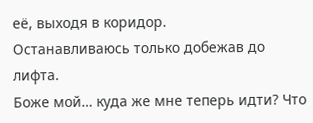её, выходя в коридор.
Останавливаюсь только добежав до лифта.
Боже мой… куда же мне теперь идти? Что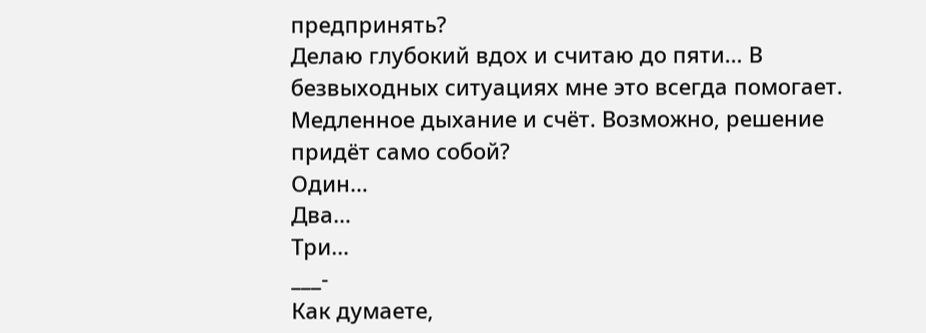предпринять?
Делаю глубокий вдох и считаю до пяти… В безвыходных ситуациях мне это всегда помогает. Медленное дыхание и счёт. Возможно, решение придёт само собой?
Один…
Два…
Три…
___-
Как думаете,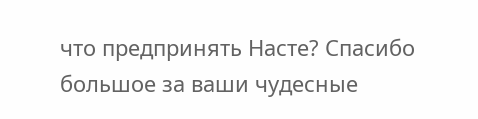что предпринять Насте? Спасибо большое за ваши чудесные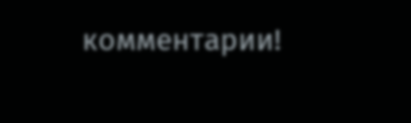комментарии!